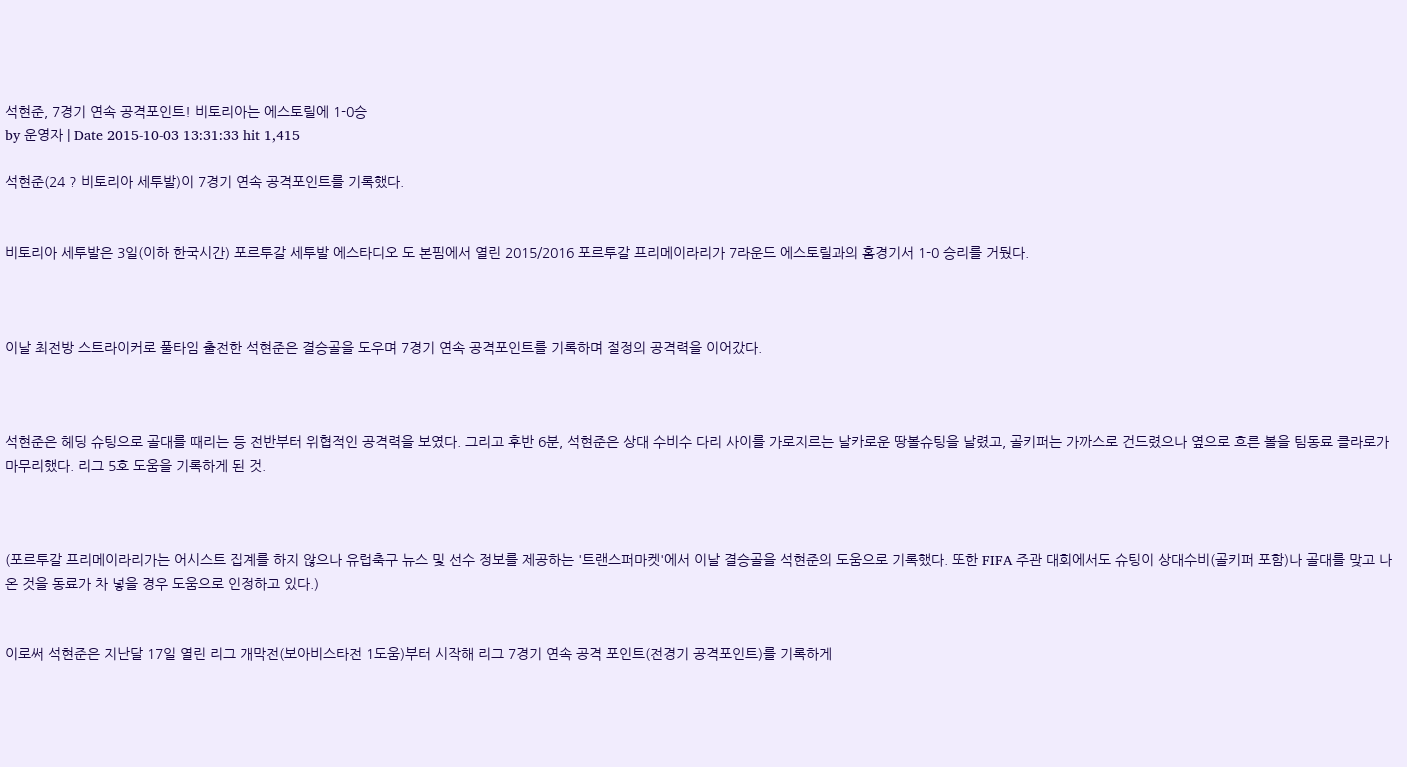석현준, 7경기 연속 공격포인트! 비토리아는 에스토릴에 1-0승
by 운영자 | Date 2015-10-03 13:31:33 hit 1,415

석현준(24 ? 비토리아 세투발)이 7경기 연속 공격포인트를 기록했다.


비토리아 세투발은 3일(이하 한국시간) 포르투갈 세투발 에스타디오 도 본핌에서 열린 2015/2016 포르투갈 프리메이라리가 7라운드 에스토릴과의 홈경기서 1-0 승리를 거뒀다.



이날 최전방 스트라이커로 풀타임 출전한 석현준은 결승골을 도우며 7경기 연속 공격포인트를 기록하며 절정의 공격력을 이어갔다.



석현준은 헤딩 슈팅으로 골대를 때리는 등 전반부터 위협적인 공격력을 보였다. 그리고 후반 6분, 석현준은 상대 수비수 다리 사이를 가로지르는 날카로운 땅볼슈팅을 날렸고, 골키퍼는 가까스로 건드렸으나 옆으로 흐른 볼을 팀동료 클라로가 마무리했다. 리그 5호 도움을 기록하게 된 것.



(포르투갈 프리메이라리가는 어시스트 집계를 하지 않으나 유럽축구 뉴스 및 선수 정보를 제공하는 '트랜스퍼마켓'에서 이날 결승골을 석현준의 도움으로 기록했다. 또한 FIFA 주관 대회에서도 슈팅이 상대수비(골키퍼 포함)나 골대를 맞고 나온 것을 동료가 차 넣을 경우 도움으로 인정하고 있다.)


이로써 석현준은 지난달 17일 열린 리그 개막전(보아비스타전 1도움)부터 시작해 리그 7경기 연속 공격 포인트(전경기 공격포인트)를 기록하게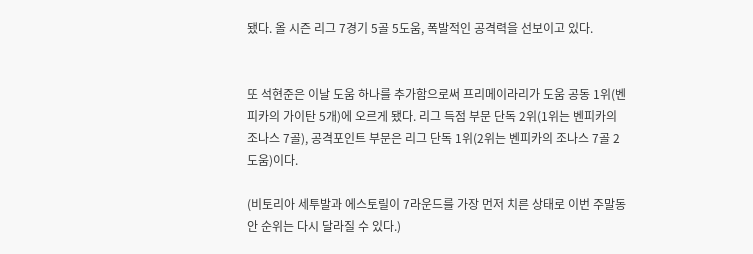됐다. 올 시즌 리그 7경기 5골 5도움, 폭발적인 공격력을 선보이고 있다.


또 석현준은 이날 도움 하나를 추가함으로써 프리메이라리가 도움 공동 1위(벤피카의 가이탄 5개)에 오르게 됐다. 리그 득점 부문 단독 2위(1위는 벤피카의 조나스 7골), 공격포인트 부문은 리그 단독 1위(2위는 벤피카의 조나스 7골 2도움)이다.

(비토리아 세투발과 에스토릴이 7라운드를 가장 먼저 치른 상태로 이번 주말동안 순위는 다시 달라질 수 있다.)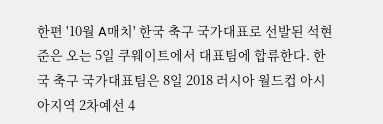한편 '10월 A매치' 한국 축구 국가대표로 선발된 석현준은 오는 5일 쿠웨이트에서 대표팀에 합류한다. 한국 축구 국가대표팀은 8일 2018 러시아 월드컵 아시아지역 2차예선 4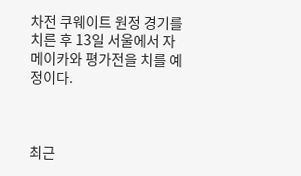차전 쿠웨이트 원정 경기를 치른 후 13일 서울에서 자메이카와 평가전을 치를 예정이다.



최근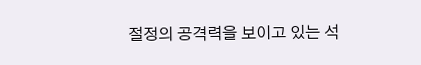절정의 공격력을 보이고 있는 석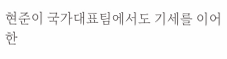현준이 국가대표팀에서도 기세를 이어 한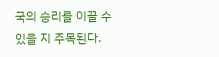국의 승리를 이끌 수 있을 지 주목된다.